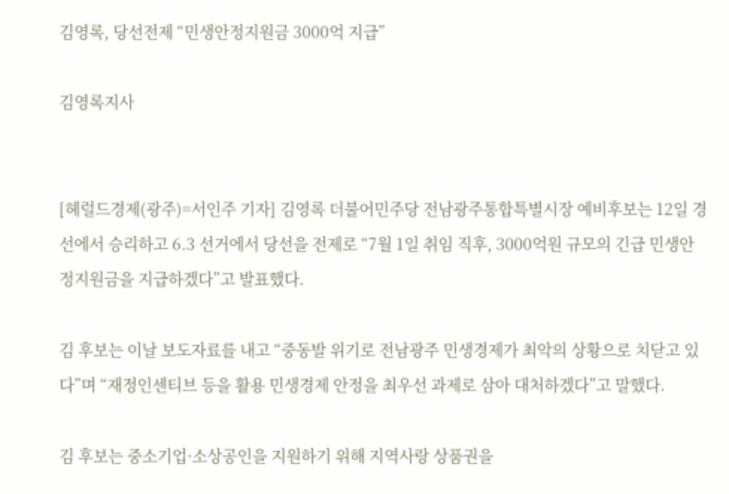김영록, 당선전제 “민생안정지원금 3000억 지급”

김영록지사


[헤럴드경제(광주)=서인주 기자] 김영록 더불어민주당 전남광주통합특별시장 예비후보는 12일 경선에서 승리하고 6.3 선거에서 당선을 전제로 “7월 1일 취임 직후, 3000억원 규모의 긴급 민생안정지원금을 지급하겠다”고 발표했다.

김 후보는 이날 보도자료를 내고 “중동발 위기로 전남광주 민생경제가 최악의 상황으로 치닫고 있다”며 “재정인센티브 등을 활용 민생경제 안정을 최우선 과제로 삼아 대처하겠다”고 말했다.

김 후보는 중소기업·소상공인을 지원하기 위해 지역사랑 상품권을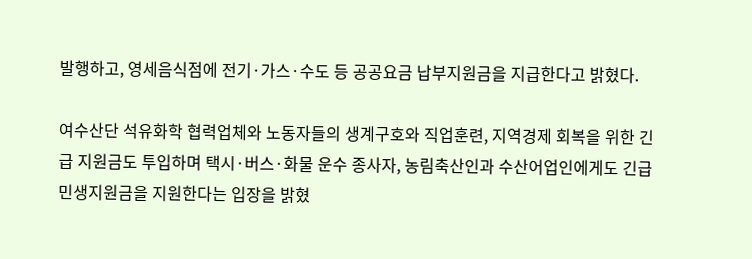발행하고, 영세음식점에 전기·가스·수도 등 공공요금 납부지원금을 지급한다고 밝혔다.

여수산단 석유화학 협력업체와 노동자들의 생계구호와 직업훈련, 지역경제 회복을 위한 긴급 지원금도 투입하며 택시·버스·화물 운수 종사자, 농림축산인과 수산어업인에게도 긴급 민생지원금을 지원한다는 입장을 밝혔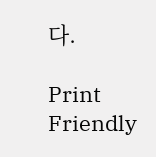다.

Print Friendly